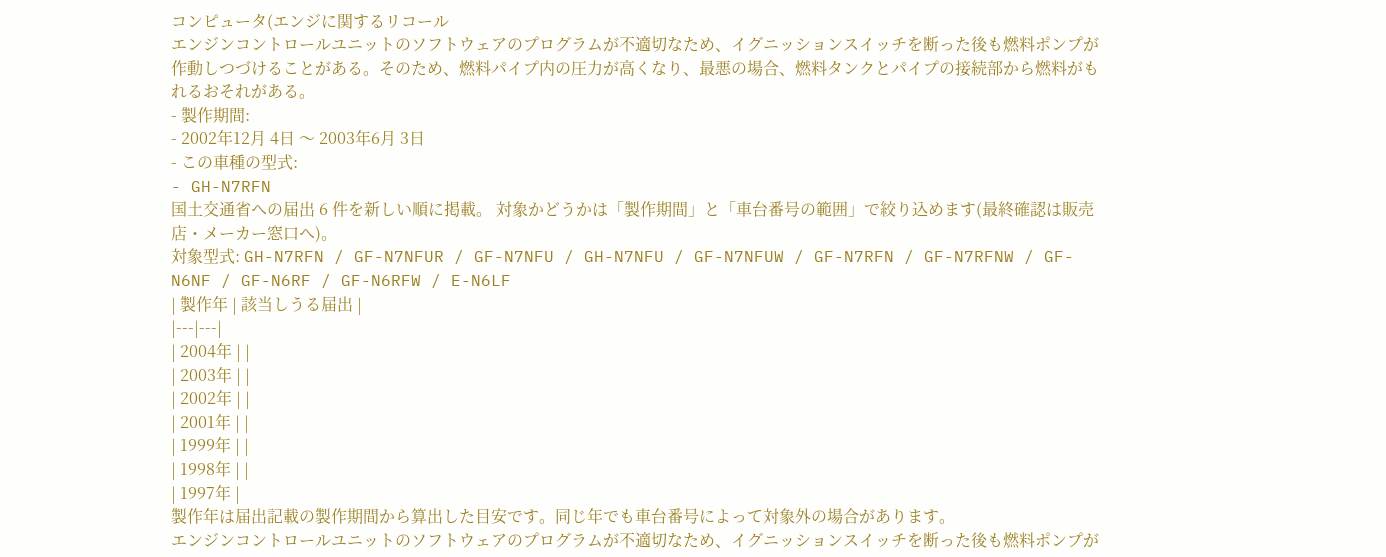コンピュータ(エンジに関するリコール
エンジンコントロールユニットのソフトウェアのプログラムが不適切なため、イグニッションスイッチを断った後も燃料ポンプが作動しつづけることがある。そのため、燃料パイプ内の圧力が高くなり、最悪の場合、燃料タンクとパイプの接続部から燃料がもれるおそれがある。
- 製作期間:
- 2002年12月 4日 〜 2003年6月 3日
- この車種の型式:
- GH-N7RFN
国土交通省への届出 6 件を新しい順に掲載。 対象かどうかは「製作期間」と「車台番号の範囲」で絞り込めます(最終確認は販売店・メーカー窓口へ)。
対象型式: GH-N7RFN / GF-N7NFUR / GF-N7NFU / GH-N7NFU / GF-N7NFUW / GF-N7RFN / GF-N7RFNW / GF-N6NF / GF-N6RF / GF-N6RFW / E-N6LF
| 製作年 | 該当しうる届出 |
|---|---|
| 2004年 | |
| 2003年 | |
| 2002年 | |
| 2001年 | |
| 1999年 | |
| 1998年 | |
| 1997年 |
製作年は届出記載の製作期間から算出した目安です。同じ年でも車台番号によって対象外の場合があります。
エンジンコントロールユニットのソフトウェアのプログラムが不適切なため、イグニッションスイッチを断った後も燃料ポンプが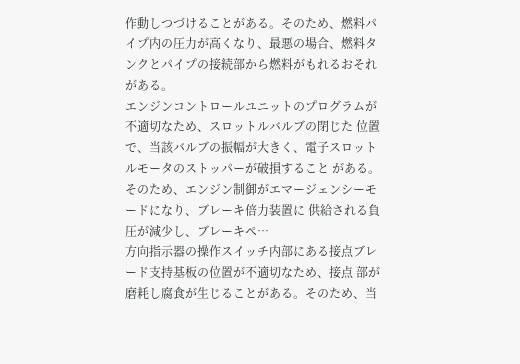作動しつづけることがある。そのため、燃料パイプ内の圧力が高くなり、最悪の場合、燃料タンクとパイプの接続部から燃料がもれるおそれがある。
エンジンコントロールユニットのプログラムが不適切なため、スロットルバルブの閉じた 位置で、当該バルブの振幅が大きく、電子スロットルモータのストッパーが破損すること がある。そのため、エンジン制御がエマージェンシーモードになり、ブレーキ倍力装置に 供給される負圧が減少し、ブレーキペ…
方向指示器の操作スイッチ内部にある接点ブレード支持基板の位置が不適切なため、接点 部が磨耗し腐食が生じることがある。そのため、当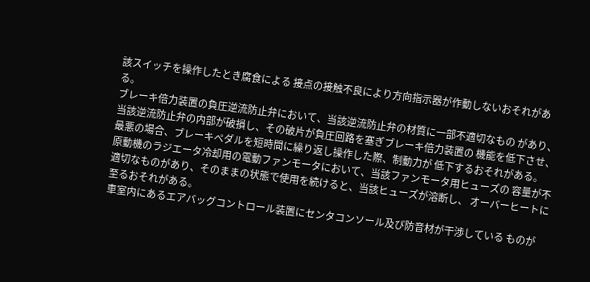該スイッチを操作したとき腐食による 接点の接触不良により方向指示器が作動しないおそれがある。
ブレーキ倍力装置の負圧逆流防止弁において、当該逆流防止弁の材質に一部不適切なもの があり、当該逆流防止弁の内部が破損し、その破片が負圧回路を塞ぎブレーキ倍力装置の 機能を低下させ、最悪の場合、ブレーキペダルを短時間に繰り返し操作した際、制動力が 低下するおそれがある。
原動機のラジエータ冷却用の電動ファンモータにおいて、当該ファンモータ用ヒューズの 容量が不適切なものがあり、そのままの状態で使用を続けると、当該ヒューズが溶断し、 オーバーヒートに至るおそれがある。
車室内にあるエアバッグコントロール装置にセンタコンソール及び防音材が干渉している ものが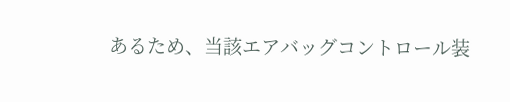あるため、当該エアバッグコントロール装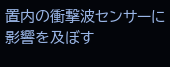置内の衝撃波センサーに影響を及ぼす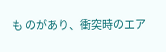も のがあり、衝突時のエア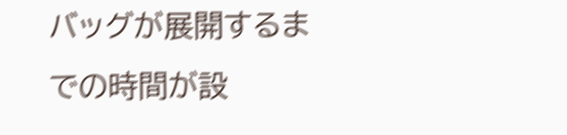バッグが展開するまでの時間が設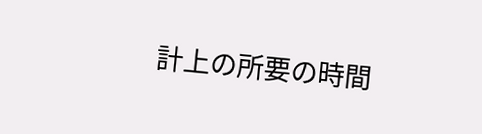計上の所要の時間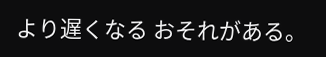より遅くなる おそれがある。